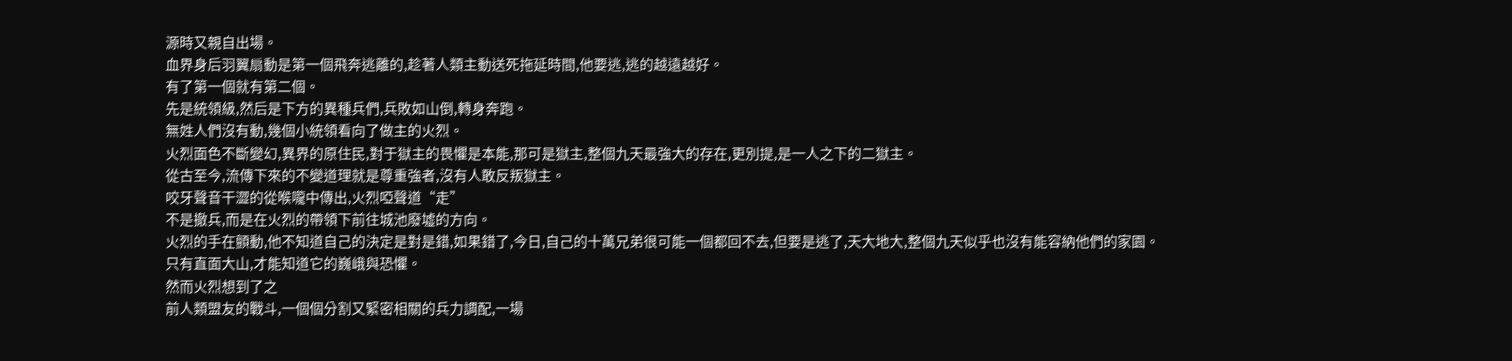源時又親自出場。
血界身后羽翼扇動是第一個飛奔逃離的,趁著人類主動送死拖延時間,他要逃,逃的越遠越好。
有了第一個就有第二個。
先是統領級,然后是下方的異種兵們,兵敗如山倒,轉身奔跑。
無姓人們沒有動,幾個小統領看向了做主的火烈。
火烈面色不斷變幻,異界的原住民,對于獄主的畏懼是本能,那可是獄主,整個九天最強大的存在,更別提,是一人之下的二獄主。
從古至今,流傳下來的不變道理就是尊重強者,沒有人敢反叛獄主。
咬牙聲音干澀的從喉嚨中傳出,火烈啞聲道“走”
不是撤兵,而是在火烈的帶領下前往城池廢墟的方向。
火烈的手在顫動,他不知道自己的決定是對是錯,如果錯了,今日,自己的十萬兄弟很可能一個都回不去,但要是逃了,天大地大,整個九天似乎也沒有能容納他們的家園。
只有直面大山,才能知道它的巍峨與恐懼。
然而火烈想到了之
前人類盟友的戰斗,一個個分割又緊密相關的兵力調配,一場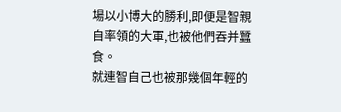場以小博大的勝利,即便是智親自率領的大軍,也被他們吞并蠶食。
就連智自己也被那幾個年輕的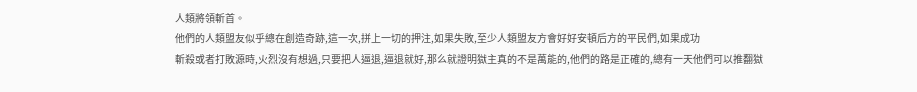人類將領斬首。
他們的人類盟友似乎總在創造奇跡,這一次,拼上一切的押注,如果失敗,至少人類盟友方會好好安頓后方的平民們,如果成功
斬殺或者打敗源時,火烈沒有想過,只要把人逼退,逼退就好,那么就證明獄主真的不是萬能的,他們的路是正確的,總有一天他們可以推翻獄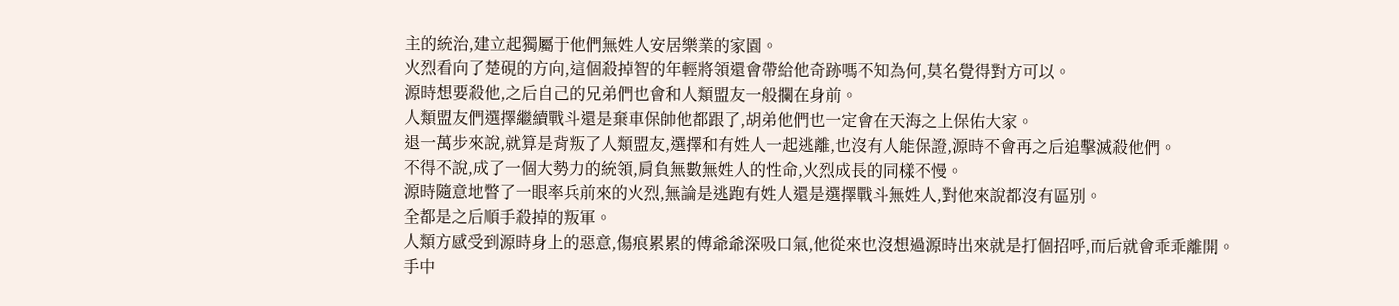主的統治,建立起獨屬于他們無姓人安居樂業的家園。
火烈看向了楚硯的方向,這個殺掉智的年輕將領還會帶給他奇跡嗎不知為何,莫名覺得對方可以。
源時想要殺他,之后自己的兄弟們也會和人類盟友一般攔在身前。
人類盟友們選擇繼續戰斗還是棄車保帥他都跟了,胡弟他們也一定會在天海之上保佑大家。
退一萬步來說,就算是背叛了人類盟友,選擇和有姓人一起逃離,也沒有人能保證,源時不會再之后追擊滅殺他們。
不得不說,成了一個大勢力的統領,肩負無數無姓人的性命,火烈成長的同樣不慢。
源時隨意地瞥了一眼率兵前來的火烈,無論是逃跑有姓人還是選擇戰斗無姓人,對他來說都沒有區別。
全都是之后順手殺掉的叛軍。
人類方感受到源時身上的惡意,傷痕累累的傅爺爺深吸口氣,他從來也沒想過源時出來就是打個招呼,而后就會乖乖離開。
手中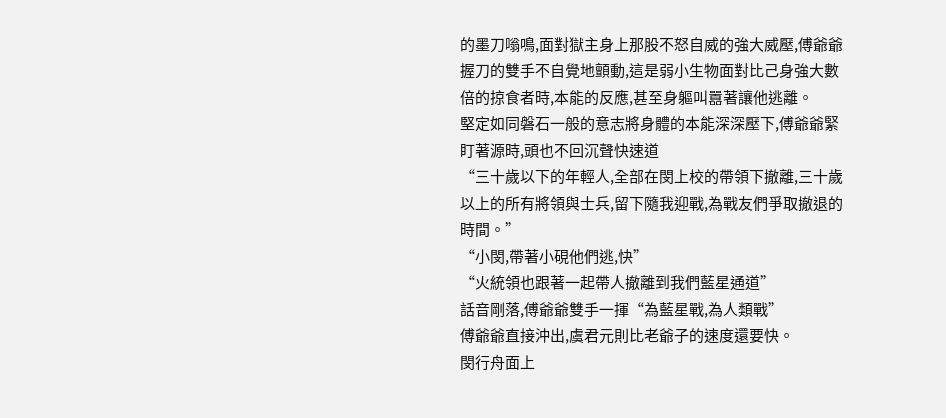的墨刀嗡鳴,面對獄主身上那股不怒自威的強大威壓,傅爺爺握刀的雙手不自覺地顫動,這是弱小生物面對比己身強大數倍的掠食者時,本能的反應,甚至身軀叫囂著讓他逃離。
堅定如同磐石一般的意志將身體的本能深深壓下,傅爺爺緊盯著源時,頭也不回沉聲快速道
“三十歲以下的年輕人,全部在閔上校的帶領下撤離,三十歲以上的所有將領與士兵,留下隨我迎戰,為戰友們爭取撤退的時間。”
“小閔,帶著小硯他們逃,快”
“火統領也跟著一起帶人撤離到我們藍星通道”
話音剛落,傅爺爺雙手一揮“為藍星戰,為人類戰”
傅爺爺直接沖出,虞君元則比老爺子的速度還要快。
閔行舟面上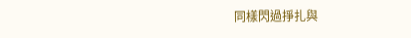同樣閃過掙扎與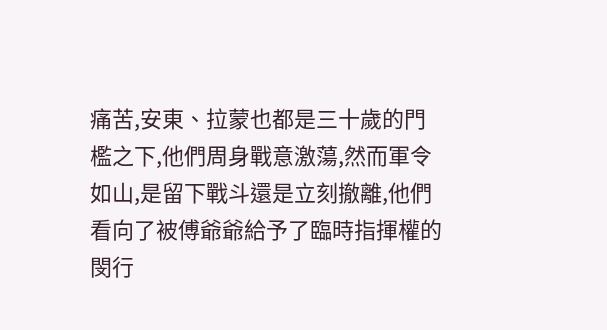痛苦,安東、拉蒙也都是三十歲的門檻之下,他們周身戰意激蕩,然而軍令如山,是留下戰斗還是立刻撤離,他們看向了被傅爺爺給予了臨時指揮權的閔行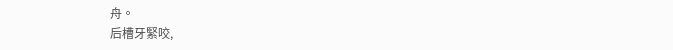舟。
后槽牙緊咬,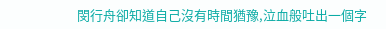閔行舟卻知道自己沒有時間猶豫,泣血般吐出一個字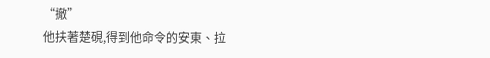“撤”
他扶著楚硯,得到他命令的安東、拉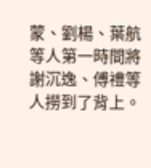蒙、劉楊、葉航等人第一時間將謝沉逸、傅禮等人撈到了背上。